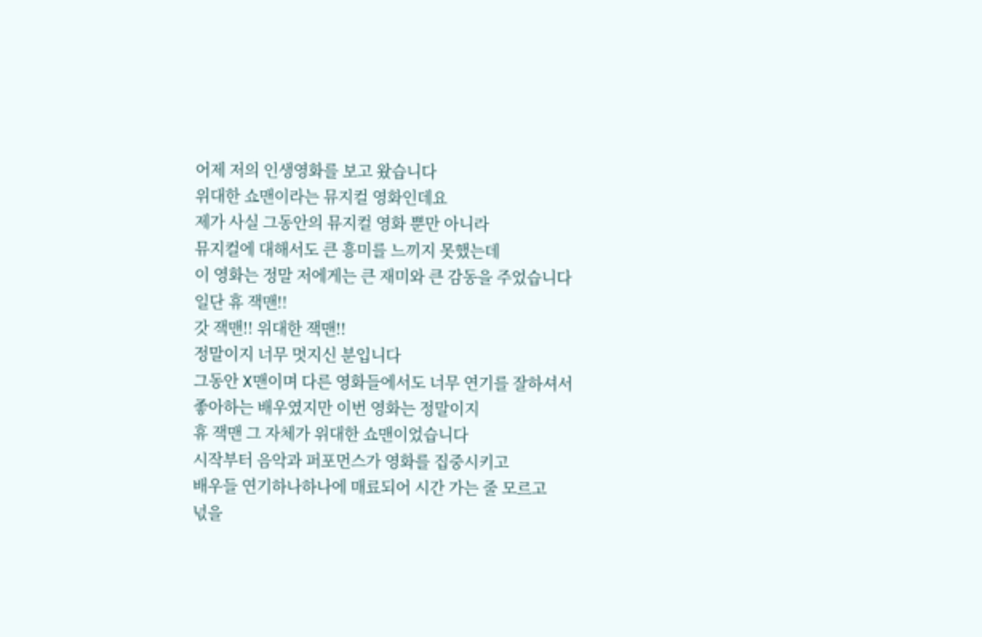어제 저의 인생영화를 보고 왔습니다
위대한 쇼맨이라는 뮤지컬 영화인데요
제가 사실 그동안의 뮤지컬 영화 뿐만 아니라
뮤지컬에 대해서도 큰 흥미를 느끼지 못했는데
이 영화는 정말 저에게는 큰 재미와 큰 감동을 주었습니다
일단 휴 잭맨!!
갓 잭맨!! 위대한 잭맨!!
정말이지 너무 멋지신 분입니다
그동안 X맨이며 다른 영화들에서도 너무 연기를 잘하셔서
좋아하는 배우였지만 이번 영화는 정말이지
휴 잭맨 그 자체가 위대한 쇼맨이었습니다
시작부터 음악과 퍼포먼스가 영화를 집중시키고
배우들 연기하나하나에 매료되어 시간 가는 줄 모르고
넋을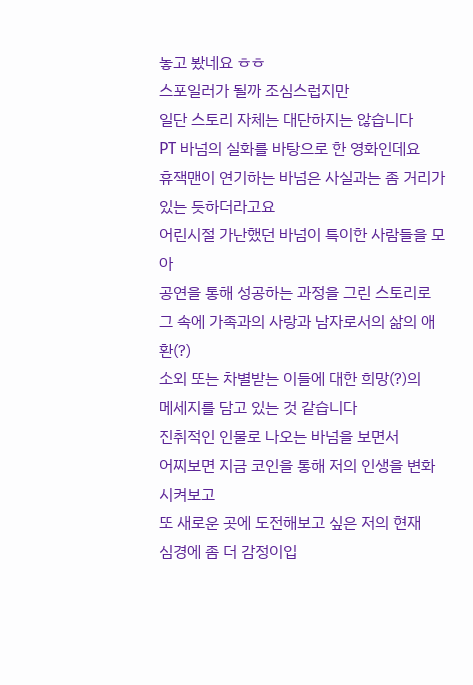놓고 봤네요 ㅎㅎ
스포일러가 될까 조심스럽지만
일단 스토리 자체는 대단하지는 않습니다
PT 바넘의 실화를 바탕으로 한 영화인데요
휴잭맨이 연기하는 바넘은 사실과는 좀 거리가 있는 듯하더라고요
어린시절 가난했던 바넘이 특이한 사람들을 모아
공연을 통해 성공하는 과정을 그린 스토리로
그 속에 가족과의 사랑과 남자로서의 삶의 애환(?)
소외 또는 차별받는 이들에 대한 희망(?)의
메세지를 담고 있는 것 같습니다
진취적인 인물로 나오는 바넘을 보면서
어찌보면 지금 코인을 통해 저의 인생을 변화 시켜보고
또 새로운 곳에 도전해보고 싶은 저의 현재
심경에 좀 더 감정이입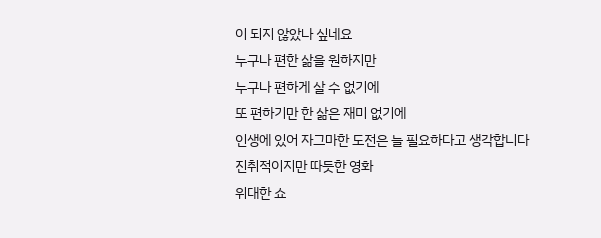이 되지 않았나 싶네요
누구나 편한 삶을 원하지만
누구나 편하게 살 수 없기에
또 편하기만 한 삶은 재미 없기에
인생에 있어 자그마한 도전은 늘 필요하다고 생각합니다
진취적이지만 따듯한 영화
위대한 쇼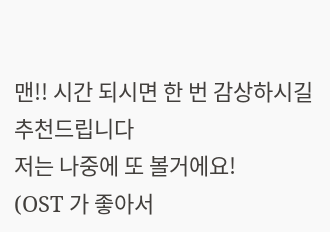맨!! 시간 되시면 한 번 감상하시길 추천드립니다
저는 나중에 또 볼거에요!
(OST 가 좋아서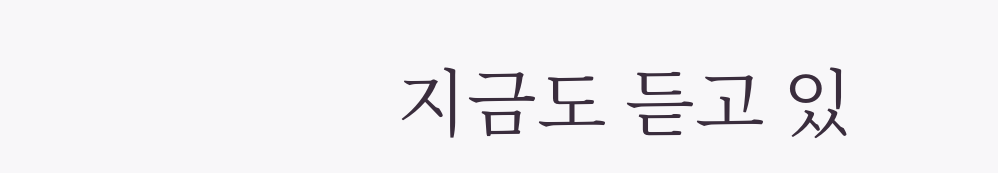지금도 듣고 있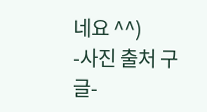네요 ^^)
-사진 출처 구글-